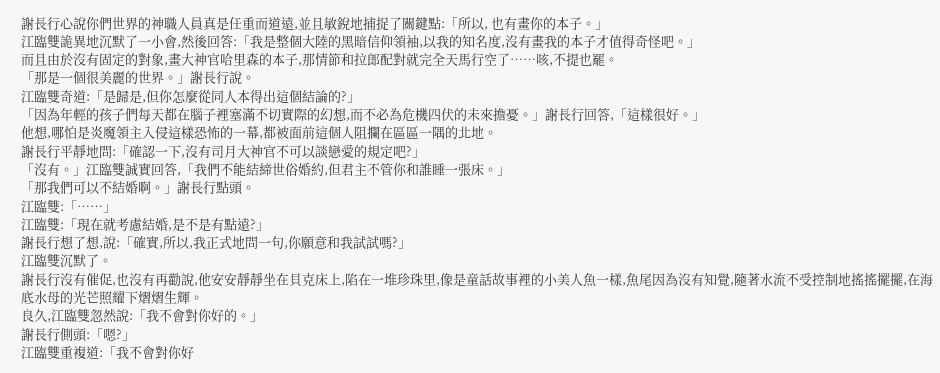謝長行心說你們世界的神職人員真是任重而道遠,並且敏銳地捕捉了關鍵點:「所以, 也有畫你的本子。」
江臨雙詭異地沉默了一小會,然後回答:「我是整個大陸的黑暗信仰領袖,以我的知名度,沒有畫我的本子才值得奇怪吧。」
而且由於沒有固定的對象,畫大神官哈里森的本子,那情節和拉郎配對就完全天馬行空了……咳,不提也罷。
「那是一個很美麗的世界。」謝長行說。
江臨雙奇道:「是歸是,但你怎麼從同人本得出這個結論的?」
「因為年輕的孩子們每天都在腦子裡塞滿不切實際的幻想,而不必為危機四伏的未來擔憂。」謝長行回答,「這樣很好。」
他想,哪怕是炎魔領主入侵這樣恐怖的一幕,都被面前這個人阻攔在區區一隅的北地。
謝長行平靜地問:「確認一下,沒有司月大神官不可以談戀愛的規定吧?」
「沒有。」江臨雙誠實回答,「我們不能結締世俗婚約,但君主不管你和誰睡一張床。」
「那我們可以不結婚啊。」謝長行點頭。
江臨雙:「……」
江臨雙:「現在就考慮結婚,是不是有點遠?」
謝長行想了想,說:「確實,所以,我正式地問一句,你願意和我試試嗎?」
江臨雙沉默了。
謝長行沒有催促,也沒有再勸說,他安安靜靜坐在貝克床上,陷在一堆珍珠里,像是童話故事裡的小美人魚一樣,魚尾因為沒有知覺,隨著水流不受控制地搖搖擺擺,在海底水母的光芒照耀下熠熠生輝。
良久,江臨雙忽然說:「我不會對你好的。」
謝長行側頭:「嗯?」
江臨雙重複道:「我不會對你好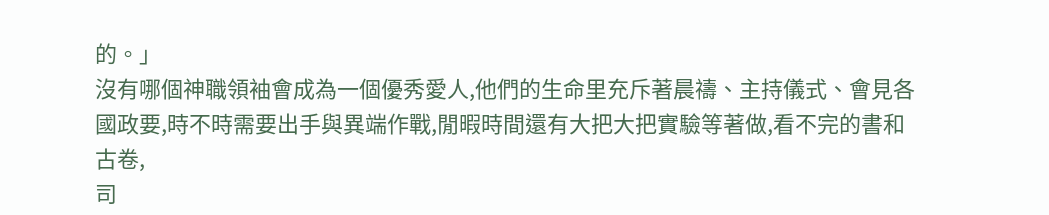的。」
沒有哪個神職領袖會成為一個優秀愛人,他們的生命里充斥著晨禱、主持儀式、會見各國政要,時不時需要出手與異端作戰,閒暇時間還有大把大把實驗等著做,看不完的書和古卷,
司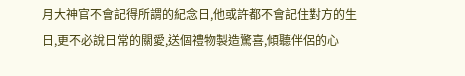月大神官不會記得所謂的紀念日,他或許都不會記住對方的生日,更不必說日常的關愛,送個禮物製造驚喜,傾聽伴侶的心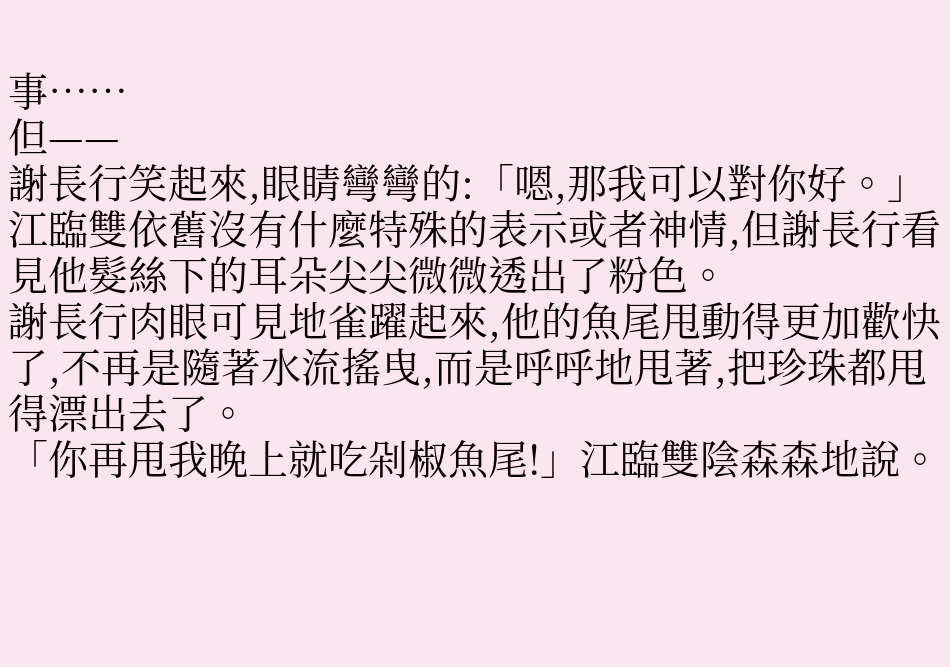事……
但——
謝長行笑起來,眼睛彎彎的:「嗯,那我可以對你好。」
江臨雙依舊沒有什麼特殊的表示或者神情,但謝長行看見他髮絲下的耳朵尖尖微微透出了粉色。
謝長行肉眼可見地雀躍起來,他的魚尾甩動得更加歡快了,不再是隨著水流搖曳,而是呼呼地甩著,把珍珠都甩得漂出去了。
「你再甩我晚上就吃剁椒魚尾!」江臨雙陰森森地說。